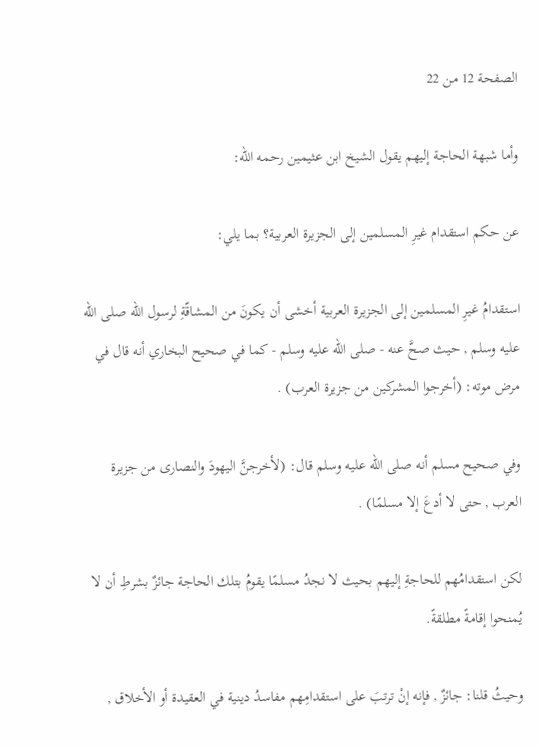الصفحة 12 من 22

وأما شبهة الحاجة إليهم يقول الشيخ ابن عثيمين رحمه الله:

عن حكم استقدام غيرِ المسلمين إلى الجزيرة العربية؟ بما يلي:

استقدامُ غيرِ المسلمين إلى الجزيرة العربية أخشى أن يكونَ من المشاقّةِ لرسول الله صلى الله عليه وسلم , حيث صحَّ عنه - صلى الله عليه وسلم - كما في صحيح البخاري أنه قال في مرض موته: (أخرجوا المشركين من جزيرة العرب) .

وفي صحيح مسلم أنه صلى الله عليه وسلم قال: (لأخرجنَّ اليهودَ والنصارى من جزيرة العرب , حتى لا أدعَ إلا مسلمًا) .

لكن استقدامُهم للحاجةِ إليهم بحيث لا نجدُ مسلمًا يقومُ بتلك الحاجة جائزٌ بشرطِ أن لا يُمنحوا إقامةً مطلقةً.

وحيثُ قلنا: جائزٌ , فإنه إنْ ترتبَ على استقدامِهم مفاسدُ دينية في العقيدة أو الأخلاق ,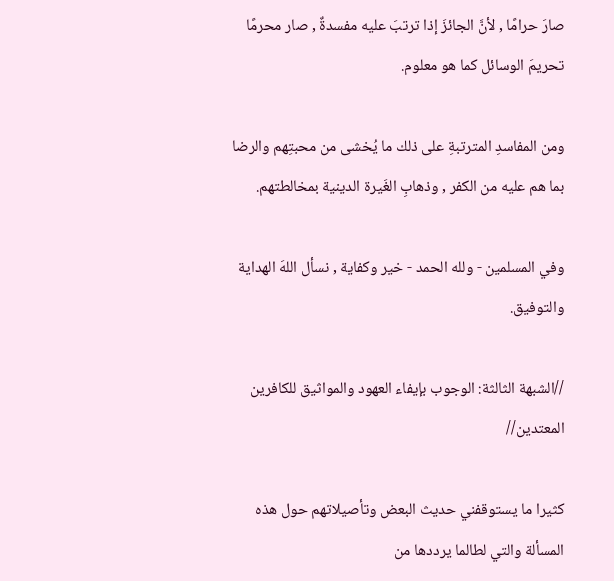صارَ حرامًا , لأنَّ الجائزَ إذا ترتبَ عليه مفسدةٌ , صار محرمًا تحريمَ الوسائل كما هو معلوم.

ومن المفاسدِ المترتبةِ على ذلك ما يُخشى من محبتِهم والرضا بما هم عليه من الكفر , وذهابِ الغَيرة الدينية بمخالطتهم.

وفي المسلمين - ولله الحمد - خير وكفاية , نسأل اللهَ الهداية والتوفيق.

//الشبهة الثالثة: الوجوب بإيفاء العهود والمواثيق للكافرين المعتدين//

كثيرا ما يستوقفني حديث البعض وتأصيلاتهم حول هذه المسألة والتي لطالما يرددها من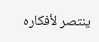ينتصر لأفكاره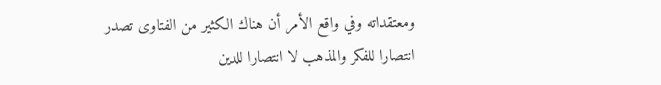ومعتقداته وفي واقع الأمر أن هناك الكثير من الفتاوى تصدر انتصارا للفكر والمذهب لا انتصارا للدين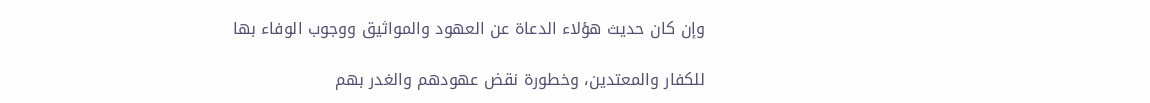وإن كان حديث هؤلاء الدعاة عن العهود والمواثيق ووجوب الوفاء بها

للكفار والمعتدين، وخطورة نقض عهودهم والغدر بهم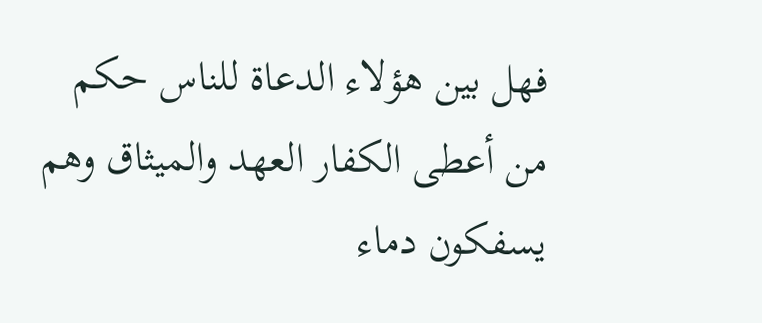فهل بين هؤلاء الدعاة للناس حكم من أعطى الكفار العهد والميثاق وهم يسفكون دماء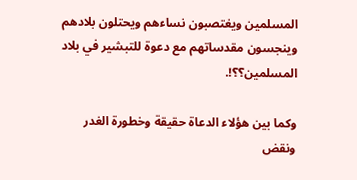المسلمين ويغتصبون نساءهم ويحتلون بلادهم وينجسون مقدساتهم مع دعوة للتبشير في بلاد المسلمين؟؟!.

وكما بين هؤلاء الدعاة حقيقة وخطورة الغدر ونقض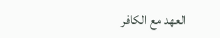العهد مع الكافر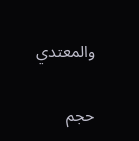والمعتدي

حجم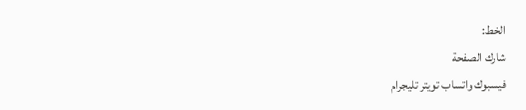الخط:
شارك الصفحة
فيسبوك واتساب تويتر تليجرام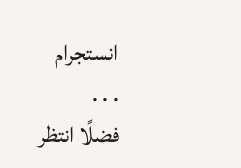انستجرام
. . .
فضلًا انتظر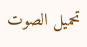تحميل الصوت